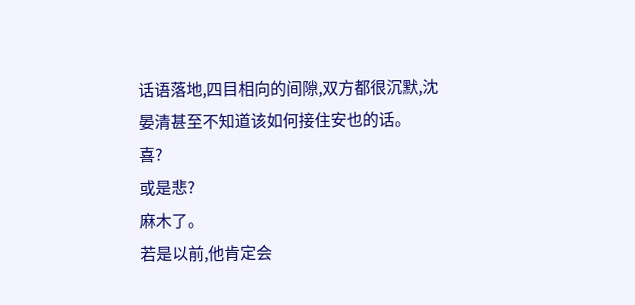话语落地,四目相向的间隙,双方都很沉默,沈晏清甚至不知道该如何接住安也的话。
喜?
或是悲?
麻木了。
若是以前,他肯定会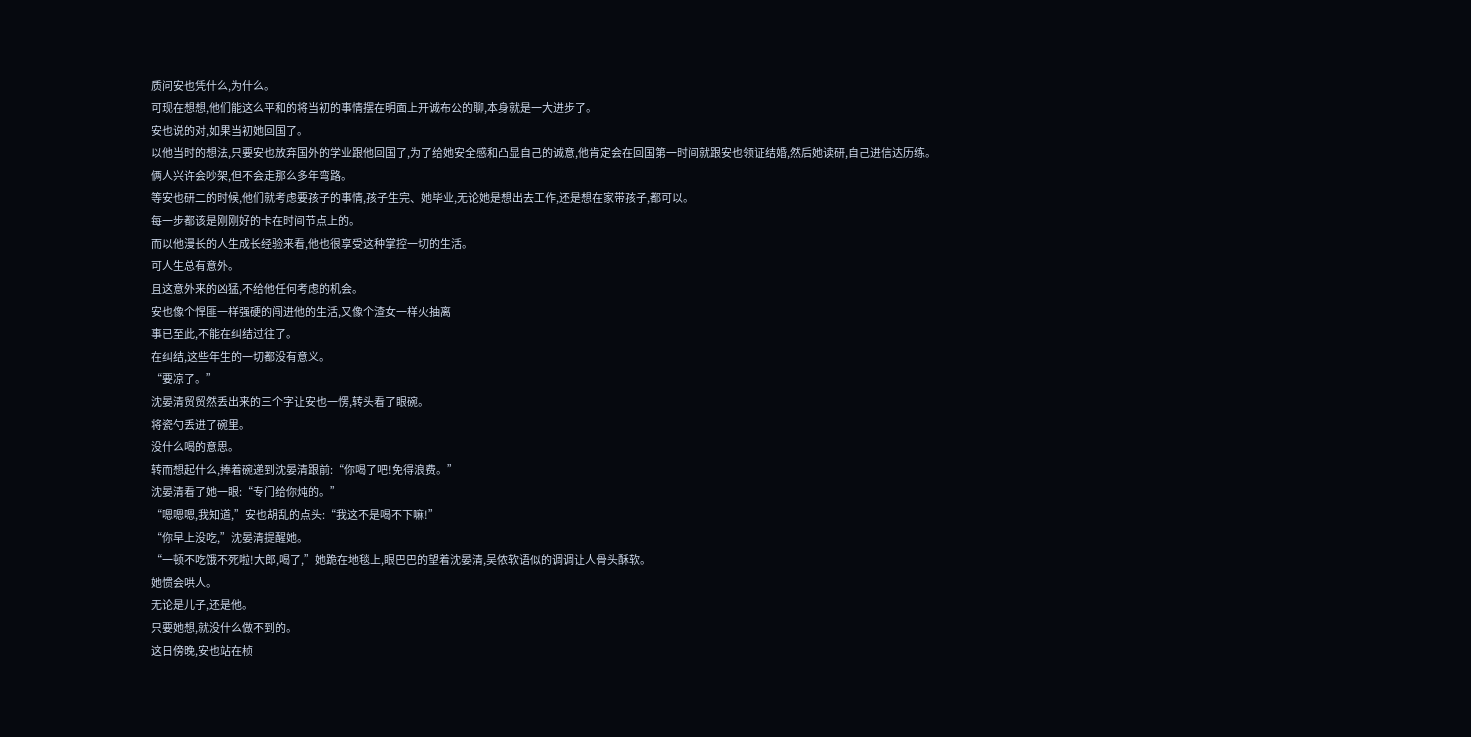质问安也凭什么,为什么。
可现在想想,他们能这么平和的将当初的事情摆在明面上开诚布公的聊,本身就是一大进步了。
安也说的对,如果当初她回国了。
以他当时的想法,只要安也放弃国外的学业跟他回国了,为了给她安全感和凸显自己的诚意,他肯定会在回国第一时间就跟安也领证结婚,然后她读研,自己进信达历练。
俩人兴许会吵架,但不会走那么多年弯路。
等安也研二的时候,他们就考虑要孩子的事情,孩子生完、她毕业,无论她是想出去工作,还是想在家带孩子,都可以。
每一步都该是刚刚好的卡在时间节点上的。
而以他漫长的人生成长经验来看,他也很享受这种掌控一切的生活。
可人生总有意外。
且这意外来的凶猛,不给他任何考虑的机会。
安也像个悍匪一样强硬的闯进他的生活,又像个渣女一样火抽离
事已至此,不能在纠结过往了。
在纠结,这些年生的一切都没有意义。
“要凉了。”
沈晏清贸贸然丢出来的三个字让安也一愣,转头看了眼碗。
将瓷勺丢进了碗里。
没什么喝的意思。
转而想起什么,捧着碗递到沈晏清跟前:“你喝了吧!免得浪费。”
沈晏清看了她一眼:“专门给你炖的。”
“嗯嗯嗯,我知道,”安也胡乱的点头:“我这不是喝不下嘛!”
“你早上没吃,”沈晏清提醒她。
“一顿不吃饿不死啦!大郎,喝了,”她跪在地毯上,眼巴巴的望着沈晏清,吴侬软语似的调调让人骨头酥软。
她惯会哄人。
无论是儿子,还是他。
只要她想,就没什么做不到的。
这日傍晚,安也站在桢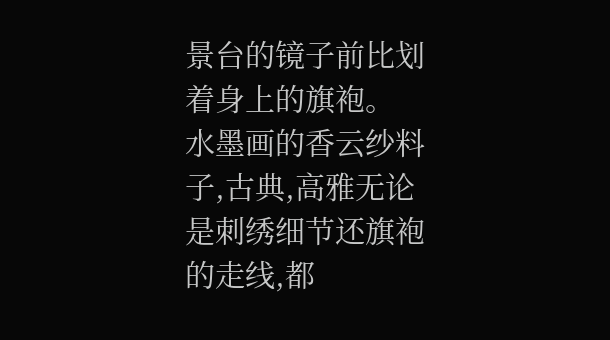景台的镜子前比划着身上的旗袍。
水墨画的香云纱料子,古典,高雅无论是刺绣细节还旗袍的走线,都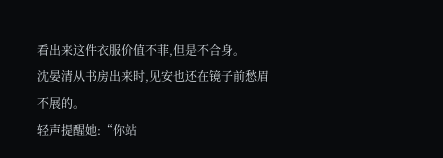看出来这件衣服价值不菲,但是不合身。
沈晏清从书房出来时,见安也还在镜子前愁眉不展的。
轻声提醒她:“你站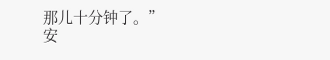那儿十分钟了。”
安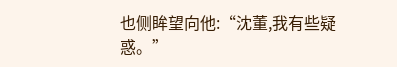也侧眸望向他:“沈董,我有些疑惑。”